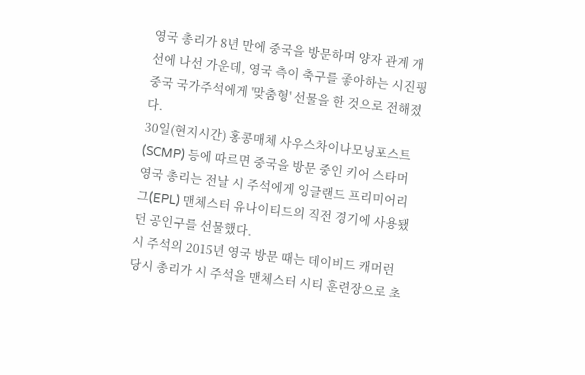영국 총리가 8년 만에 중국을 방문하며 양자 관계 개선에 나선 가운데, 영국 측이 축구를 좋아하는 시진핑 중국 국가주석에게 '맞춤형' 선물을 한 것으로 전해졌다.
30일(현지시간) 홍콩매체 사우스차이나모닝포스트(SCMP) 등에 따르면 중국을 방문 중인 키어 스타머 영국 총리는 전날 시 주석에게 잉글랜드 프리미어리그(EPL) 맨체스터 유나이티드의 직전 경기에 사용됐던 공인구를 선물했다.
시 주석의 2015년 영국 방문 때는 데이비드 캐머런 당시 총리가 시 주석을 맨체스터 시티 훈련장으로 초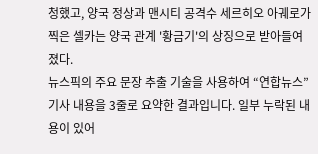청했고, 양국 정상과 맨시티 공격수 세르히오 아궤로가 찍은 셀카는 양국 관계 '황금기'의 상징으로 받아들여졌다.
뉴스픽의 주요 문장 추출 기술을 사용하여 “연합뉴스” 기사 내용을 3줄로 요약한 결과입니다. 일부 누락된 내용이 있어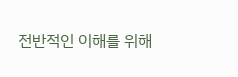전반적인 이해를 위해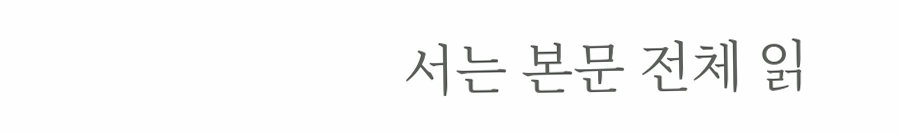서는 본문 전체 읽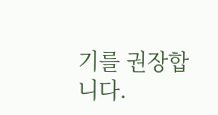기를 권장합니다.